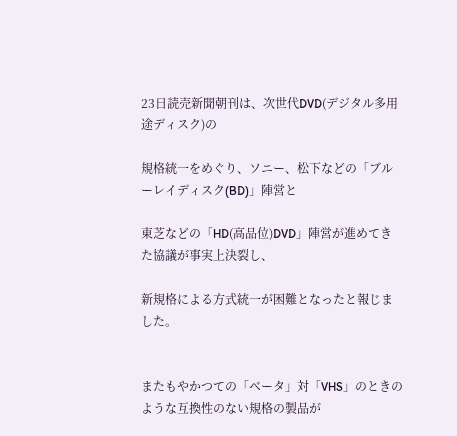23日読売新聞朝刊は、次世代DVD(デジタル多用途ディスク)の

規格統一をめぐり、ソニー、松下などの「ブルーレイディスク(BD)」陣営と

東芝などの「HD(高品位)DVD」陣営が進めてきた協議が事実上決裂し、

新規格による方式統一が困難となったと報じました。


またもやかつての「ベータ」対「VHS」のときのような互換性のない規格の製品が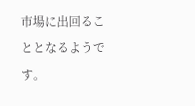市場に出回ることとなるようです。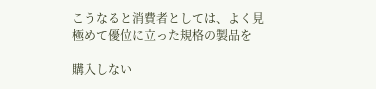こうなると消費者としては、よく見極めて優位に立った規格の製品を

購入しない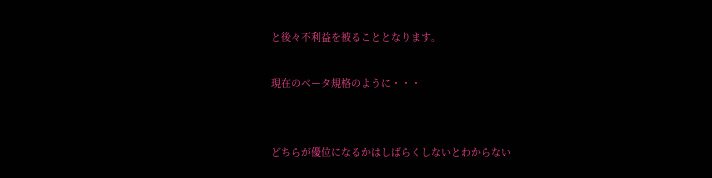と後々不利益を被ることとなります。

現在のベータ規格のように・・・


どちらが優位になるかはしばらくしないとわからない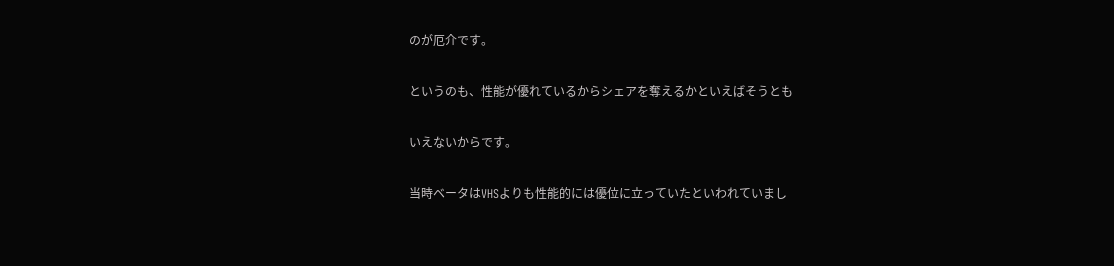のが厄介です。

というのも、性能が優れているからシェアを奪えるかといえばそうとも

いえないからです。

当時ベータはVHSよりも性能的には優位に立っていたといわれていまし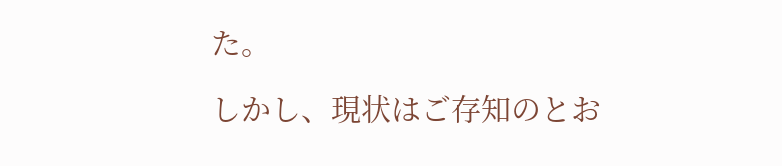た。

しかし、現状はご存知のとお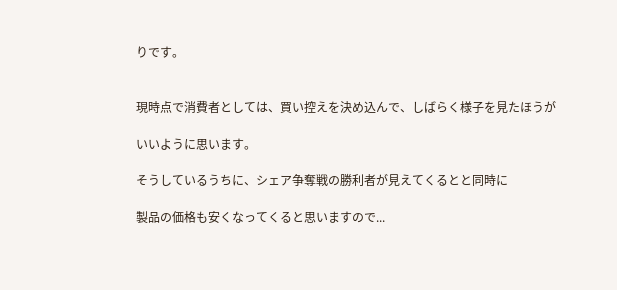りです。


現時点で消費者としては、買い控えを決め込んで、しばらく様子を見たほうが

いいように思います。

そうしているうちに、シェア争奪戦の勝利者が見えてくるとと同時に

製品の価格も安くなってくると思いますので...